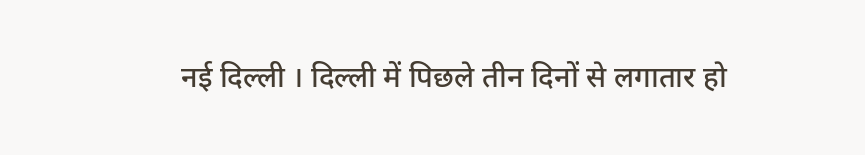नई दिल्ली । दिल्ली में पिछले तीन दिनों से लगातार हो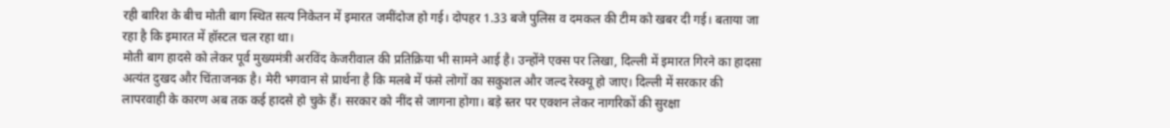रही बारिश के बीच मोती बाग स्थित सत्य निकेतन में इमारत जमींदोज हो गई। दोपहर 1.33 बजे पुलिस व दमकल की टीम को खबर दी गई। बताया जा रहा है कि इमारत में हॉस्टल चल रहा था।
मोती बाग हादसे को लेकर पूर्व मुख्यमंत्री अरविंद केजरीवाल की प्रतिक्रिया भी सामने आई है। उन्होंने एक्स पर लिखा, दिल्ली में इमारत गिरने का हादसा अत्यंत दुखद और चिंताजनक है। मेरी भगवान से प्रार्थना है कि मलबे में फंसे लोगों का सकुशल और जल्द रेस्क्यू हो जाए। दिल्ली में सरकार की लापरवाही के कारण अब तक कई हादसे हो चुके हैं। सरकार को नींद से जागना होगा। बड़े स्तर पर एक्शन लेकर नागरिकों की सुरक्षा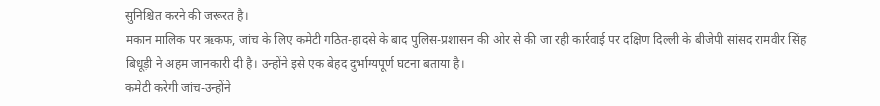सुनिश्चित करने की जरूरत है।
मकान मालिक पर ऋकफ, जांच के लिए कमेटी गठित-हादसे के बाद पुलिस-प्रशासन की ओर से की जा रही कार्रवाई पर दक्षिण दिल्ली के बीजेपी सांसद रामवीर सिंह बिधूड़ी ने अहम जानकारी दी है। उन्होंने इसे एक बेहद दुर्भाग्यपूर्ण घटना बताया है।
कमेटी करेगी जांच-उन्होंने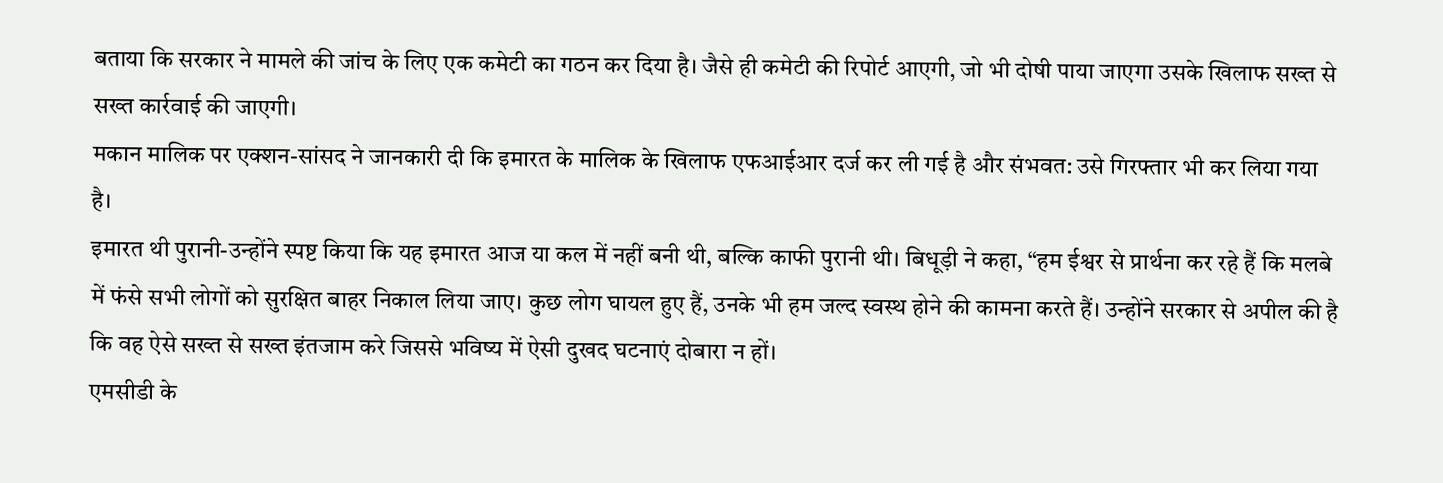बताया कि सरकार ने मामले की जांच के लिए एक कमेटी का गठन कर दिया है। जैसे ही कमेटी की रिपोर्ट आएगी, जो भी दोषी पाया जाएगा उसके खिलाफ सख्त से सख्त कार्रवाई की जाएगी।
मकान मालिक पर एक्शन-सांसद ने जानकारी दी कि इमारत के मालिक के खिलाफ एफआईआर दर्ज कर ली गई है और संभवत: उसे गिरफ्तार भी कर लिया गया है।
इमारत थी पुरानी-उन्होंने स्पष्ट किया कि यह इमारत आज या कल में नहीं बनी थी, बल्कि काफी पुरानी थी। बिधूड़ी ने कहा, “हम ईश्वर से प्रार्थना कर रहे हैं कि मलबे में फंसे सभी लोगों को सुरक्षित बाहर निकाल लिया जाए। कुछ लोग घायल हुए हैं, उनके भी हम जल्द स्वस्थ होने की कामना करते हैं। उन्होंने सरकार से अपील की है कि वह ऐसे सख्त से सख्त इंतजाम करे जिससे भविष्य में ऐसी दुखद घटनाएं दोबारा न हों।
एमसीडी के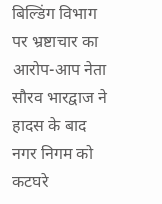बिल्डिंग विभाग पर भ्रष्टाचार का आरोप-आप नेता सौरव भारद्वाज ने हादस के बाद नगर निगम को कटघरे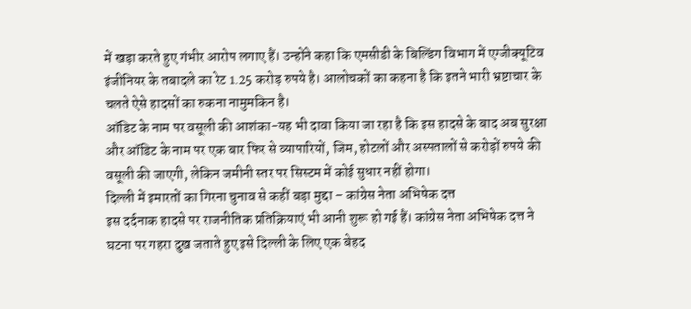में खड़ा करते हुए गंभीर आरोप लगाए हैं। उन्होंने कहा कि एमसीडी के बिल्डिंग विभाग में एग्जीक्यूटिव इंजीनियर के तबादले का रेट 1.25 करोड़ रुपये है। आलोचकों का कहना है कि इतने भारी भ्रष्टाचार के चलते ऐसे हादसों का रुकना नामुमकिन है।
ऑडिट के नाम पर वसूली की आशंका-यह भी दावा किया जा रहा है कि इस हादसे के बाद अब सुरक्षा और ऑडिट के नाम पर एक बार फिर से व्यापारियों, जिम, होटलों और अस्पतालों से करोड़ों रुपये की वसूली की जाएगी, लेकिन जमीनी स्तर पर सिस्टम में कोई सुधार नहीं होगा।
दिल्ली में इमारतों का गिरना चुनाव से कहीं बड़ा मुद्दा – कांग्रेस नेता अभिषेक दत्त
इस दर्दनाक हादसे पर राजनीतिक प्रतिक्रियाएं भी आनी शुरू हो गई हैं। कांग्रेस नेता अभिषेक दत्त ने घटना पर गहरा दुख जताते हुए इसे दिल्ली के लिए एक बेहद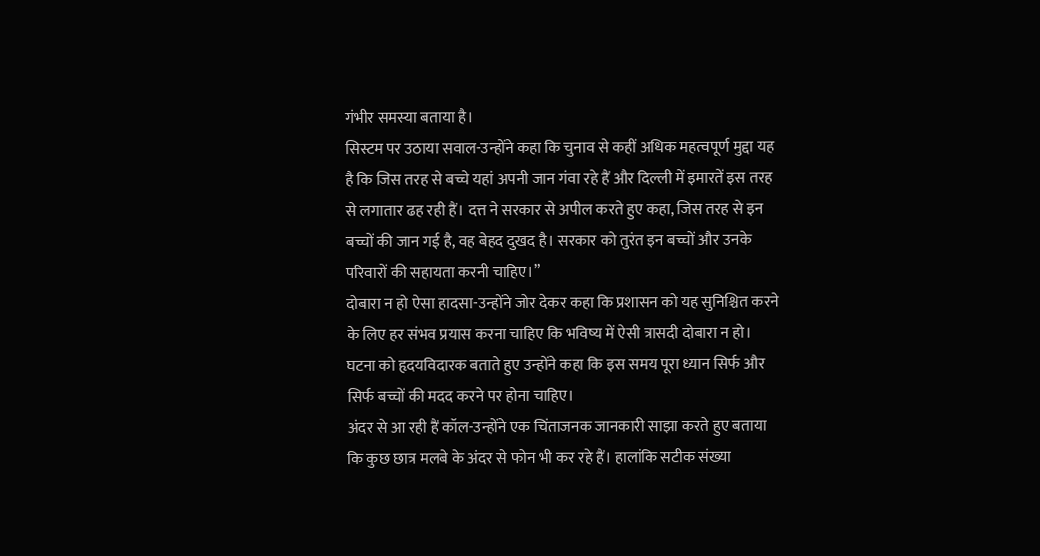गंभीर समस्या बताया है।
सिस्टम पर उठाया सवाल-उन्होंने कहा कि चुनाव से कहीं अधिक महत्वपूर्ण मुद्दा यह है कि जिस तरह से बच्चे यहां अपनी जान गंवा रहे हैं और दिल्ली में इमारतें इस तरह से लगातार ढह रही हैं। दत्त ने सरकार से अपील करते हुए कहा, जिस तरह से इन बच्चों की जान गई है, वह बेहद दुखद है। सरकार को तुरंत इन बच्चों और उनके परिवारों की सहायता करनी चाहिए।”
दोबारा न हो ऐसा हादसा-उन्होंने जोर देकर कहा कि प्रशासन को यह सुनिश्चित करने के लिए हर संभव प्रयास करना चाहिए कि भविष्य में ऐसी त्रासदी दोबारा न हो। घटना को हृदयविदारक बताते हुए उन्होंने कहा कि इस समय पूरा ध्यान सिर्फ और सिर्फ बच्चों की मदद करने पर होना चाहिए।
अंदर से आ रही हैं कॉल-उन्होंने एक चिंताजनक जानकारी साझा करते हुए बताया कि कुछ छात्र मलबे के अंदर से फोन भी कर रहे हैं। हालांकि सटीक संख्या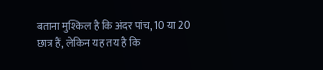बताना मुश्किल है कि अंदर पांच, 10 या 20 छात्र हैं, लेकिन यह तय है कि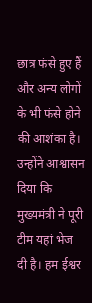छात्र फंसे हुए हैं और अन्य लोगों के भी फंसे होने की आशंका है। उन्होंने आश्वासन दिया कि मुख्यमंत्री ने पूरी टीम यहां भेज दी है। हम ईश्वर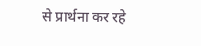से प्रार्थना कर रहे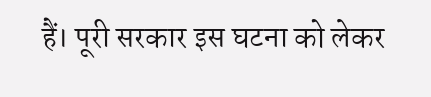हैं। पूरी सरकार इस घटना को लेकर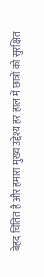बेहद चिंतित है और हमारा मुख्य उद्देश्य हर हाल में छात्रों को सुरक्षित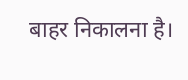बाहर निकालना है।